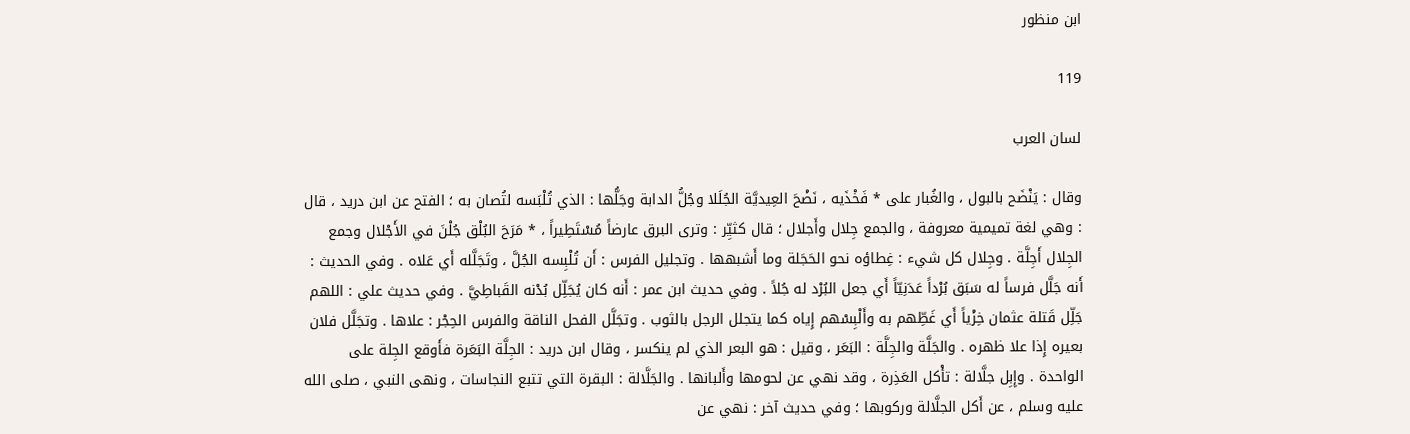ابن منظور

119

لسان العرب

وقال : يَنْضَح بالبول ، والغُبار على * فَخْذَيه ، نَضْحَ العِيديَّة الجُلَلا وجُلُّ الدابة وجَلُّها : الذي تُلْبَسه لتُصان به ؛ الفتح عن ابن دريد ، قال : وهي لغة تميمية معروفة ، والجمع جِلال وأَجلال ؛ قال كثيِّر : وترى البرق عارضاً مُسْتَطِيراً ، * مَرَحَ البُلْق جُلْنَ في الأَجْلال وجمع الجِلال أَجِلَّة . وجِلال كل شيء : غِطاؤه نحو الحَجَلة وما أَشبهها . وتجليل الفرس : أَن تُلْبِسه الجُلَّ ، وتَجَلَّله أَي عَلاه . وفي الحديث : أَنه جَلَّل فرساً له سَبَق بُرْداً عَدَنِيّاً أَي جعل البُرْد له جُلاً . وفي حديث ابن عمر : أَنه كان يُجَلِّل بُدْنه القَباطِيَّ . وفي حديث علي : اللهم جَلِّل قَتلة عثمان خِزْياً أَي غَطِّهم به وأَلْبِسْهم إِياه كما يتجلل الرجل بالثوب . وتجَلَّل الفحل الناقة والفرس الحِجْر : علاها . وتجَلَّل فلان بعيره إِذا علا ظهره . والجَلَّة والجِلَّة : البَعَر ، وقيل : هو البعر الذي لم ينكسر ، وقال ابن دريد : الجِلَّة البَعَرة فأَوقع الجِلة على الواحدة . وإِبِل جلَّالة : تأْكل العَذِرة ، وقد نهي عن لحومها وأَلبانها . والجَلَّالة : البقرة التي تتبع النجاسات ، ونهى النبي ، صلى الله عليه وسلم ، عن أَكل الجلَّالة وركوبها ؛ وفي حديث آخر : نهي عن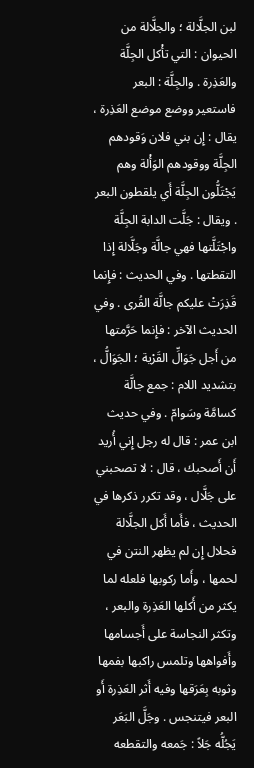لبن الجلَّالة ؛ والجلَّالة من الحيوان : التي تأْكل الجِلَّة والعَذِرة . والجِلَّة : البعر فاستعير ووضع موضع العَذِرة ، يقال : إِن بني فلان وَقودهم الجِلَّة ووقودهم الوَأْلة وهم يَجْتَلُّون الجِلَّة أَي يلقطون البعر . ويقال : جَلَّت الدابة الجِلَّة واجْتَلَّتها فهي جالَّة وجَلَّالة إِذا التقطتها . وفي الحديث : فإِنما قَذِرَتْ عليكم جالَّة القُرى . وفي الحديث الآخر : فإِنما حَرَّمتها من أَجل جَوَالِّ القَرْية ؛ الجَوَالُّ ، بتشديد اللام : جمع جالَّة كسامَّة وسَوامّ . وفي حديث ابن عمر : قال له رجل إِني أُريد أَن أَصحبك ، قال : لا تصحبني على جَلَّال ، وقد تكرر ذكرها في الحديث ، فأَما أَكل الجلَّالة فحلال إِن لم يظهر النتن في لحمها ، وأَما ركوبها فلعله لما يكثر من أَكلها العَذِرة والبعر ، وتكثر النجاسة على أَجسامها وأَفواهها وتلمس راكبها بفمها وثوبه بِعَرَقها وفيه أَثر العَذِرة أَو البعر فيتنجس . وجَلَّ البَعَر يَجُلُّه جَلاً : جَمعه والتقطعه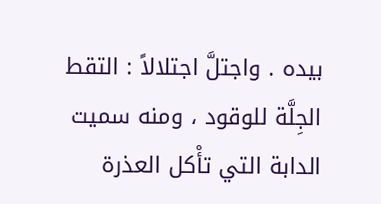بيده . واجتلَّ اجتلالاً : التقط الجِلَّة للوقود ، ومنه سميت الدابة التي تأْكل العذرة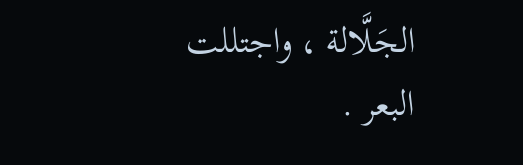الجَلَّالة ، واجتللت البعر .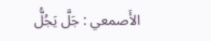الأَصمعي : جَلَّ يَجُلُّ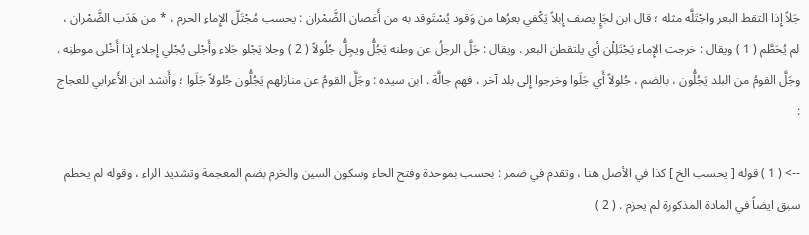جَلاً إِذا التقط البعر واجْتَلَّه مثله ؛ قال ابن لجَإٍ يصف إِبلاً يَكْفي بعرُها من وَقود يُسْتَوقد به من أَغصان الضَّمْران : يحسب مُجْتَلّ الإِماءِ الحرم ، * من هَدَب الضَّمْران ، لم يُحَطَّم ( 1 ) ويقال : خرجت الإِماء يَجْتَلِلْن أي يلتقطن البعر . ويقال : جَلَّ الرجلُ عن وطنه يَجُلُّ ويجِلُّ جُلُولاً ( 2 ) وجلا يَجْلو جَلاء وأَجْلى يُجْلي إِجلاء إِذا أَخْلى موطنِه . وجَلَّ القومُ من البلد يَجُلُّون ، بالضم ، جُلولاً أَي جَلَوا وخرجوا إِلى بلد آخر ، فهم جالَّة . ابن سيده : وجَلَّ القومُ عن منازلهم يَجُلُّون جُلولاً جَلَوا ؛ وأَنشد ابن الأَعرابي للعجاج :

--> ( 1 ) قوله [ يحسب الخ ] كذا في الأصل هنا ، وتقدم في ضمر : بحسب بموحدة وفتح الحاء وسكون السين والخرم بضم المعجمة وتشديد الراء ، وقوله لم يحطم سبق ايضاً في المادة المذكورة لم يحزم . ( 2 )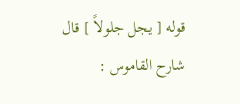قوله [ يجل جلولاً ] قال شارح القاموس :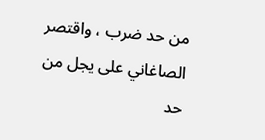من حد ضرب ، واقتصر الصاغاني على يجل من حد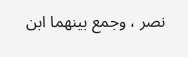نصر ، وجمع بينهما ابن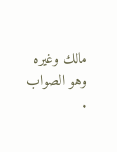مالك وغيره وهو الصواب .